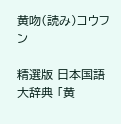黄吻(読み)コウフン

精選版 日本国語大辞典 「黄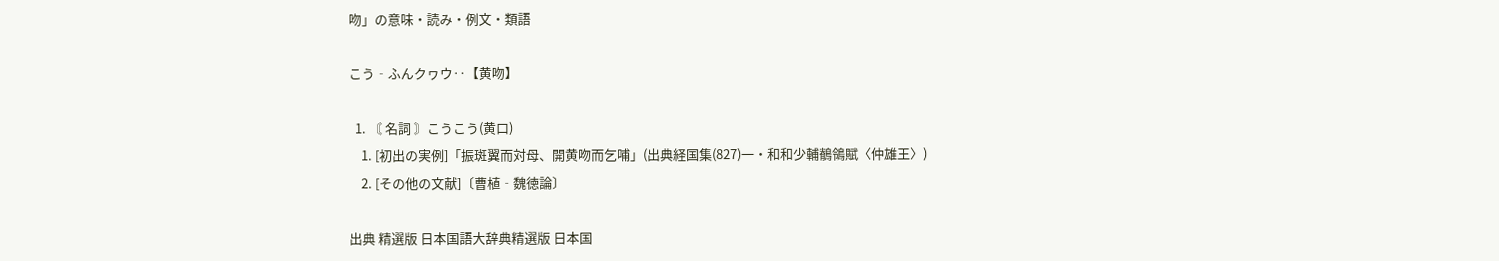吻」の意味・読み・例文・類語

こう‐ふんクヮウ‥【黄吻】

  1. 〘 名詞 〙こうこう(黄口)
    1. [初出の実例]「振斑翼而対母、開黄吻而乞哺」(出典経国集(827)一・和和少輔鶺鴒賦〈仲雄王〉)
    2. [その他の文献]〔曹植‐魏徳論〕

出典 精選版 日本国語大辞典精選版 日本国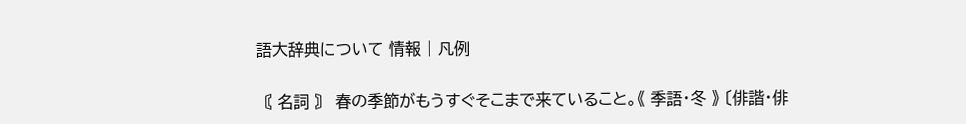語大辞典について 情報 | 凡例

〘 名詞 〙 春の季節がもうすぐそこまで来ていること。《 季語・冬 》 〔俳諧・俳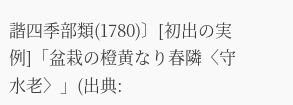諧四季部類(1780)〕[初出の実例]「盆栽の橙黄なり春隣〈守水老〉」(出典: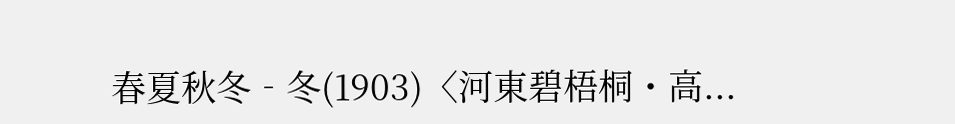春夏秋冬‐冬(1903)〈河東碧梧桐・高...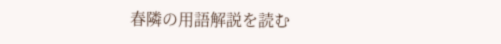春隣の用語解説を読む